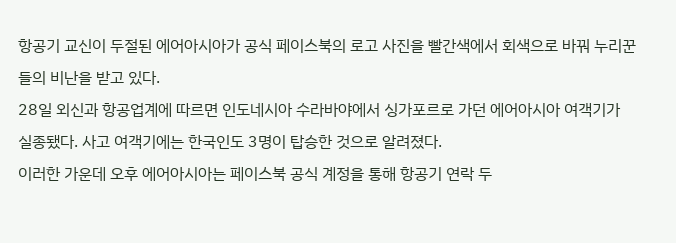항공기 교신이 두절된 에어아시아가 공식 페이스북의 로고 사진을 빨간색에서 회색으로 바꿔 누리꾼들의 비난을 받고 있다.
28일 외신과 항공업계에 따르면 인도네시아 수라바야에서 싱가포르로 가던 에어아시아 여객기가 실종됐다. 사고 여객기에는 한국인도 3명이 탑승한 것으로 알려졌다.
이러한 가운데 오후 에어아시아는 페이스북 공식 계정을 통해 항공기 연락 두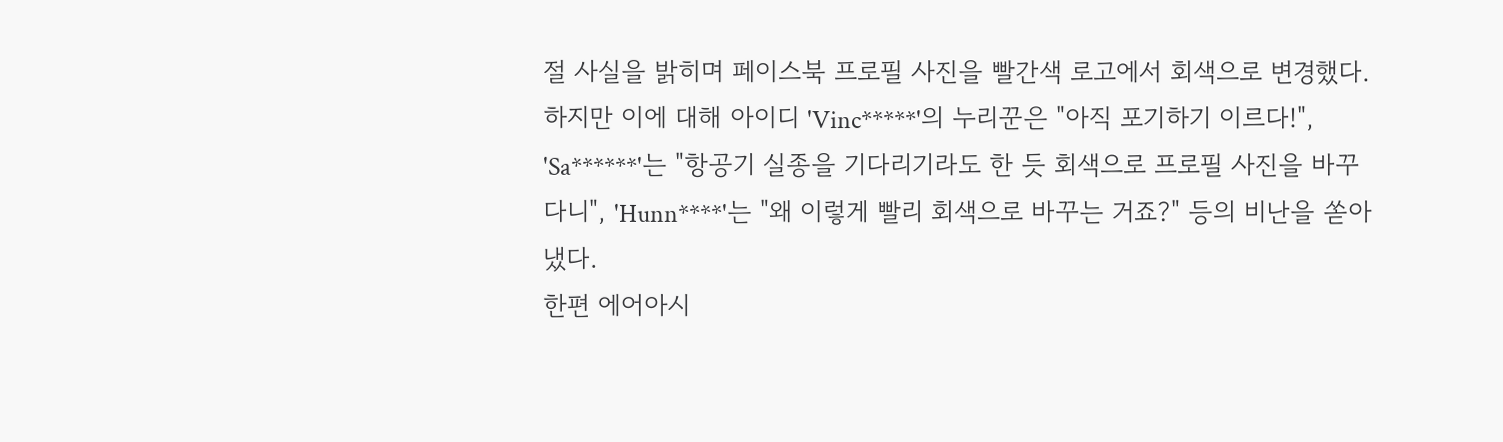절 사실을 밝히며 페이스북 프로필 사진을 빨간색 로고에서 회색으로 변경했다.
하지만 이에 대해 아이디 'Vinc*****'의 누리꾼은 "아직 포기하기 이르다!", 'Sa******'는 "항공기 실종을 기다리기라도 한 듯 회색으로 프로필 사진을 바꾸다니", 'Hunn****'는 "왜 이렇게 빨리 회색으로 바꾸는 거죠?" 등의 비난을 쏟아냈다.
한편 에어아시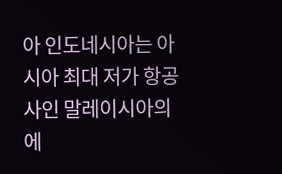아 인도네시아는 아시아 최대 저가 항공사인 말레이시아의 에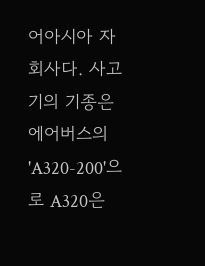어아시아 자회사다. 사고기의 기종은 에어버스의 'A320-200'으로 A320은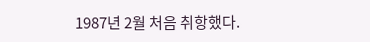1987년 2월 처음 취항했다.